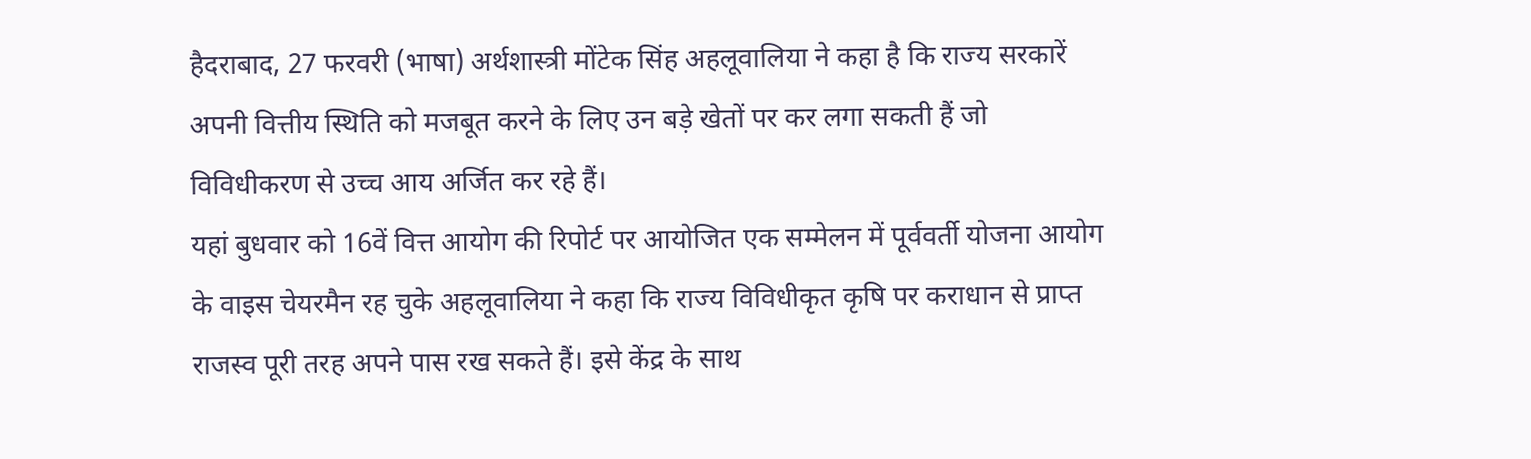हैदराबाद, 27 फरवरी (भाषा) अर्थशास्त्री मोंटेक सिंह अहलूवालिया ने कहा है कि राज्य सरकारें अपनी वित्तीय स्थिति को मजबूत करने के लिए उन बड़े खेतों पर कर लगा सकती हैं जो विविधीकरण से उच्च आय अर्जित कर रहे हैं।
यहां बुधवार को 16वें वित्त आयोग की रिपोर्ट पर आयोजित एक सम्मेलन में पूर्ववर्ती योजना आयोग के वाइस चेयरमैन रह चुके अहलूवालिया ने कहा कि राज्य विविधीकृत कृषि पर कराधान से प्राप्त राजस्व पूरी तरह अपने पास रख सकते हैं। इसे केंद्र के साथ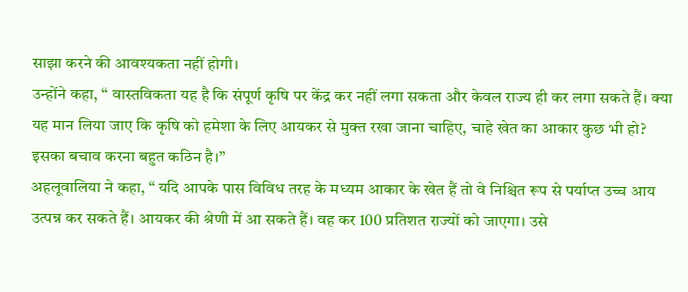साझा करने की आवश्यकता नहीं होगी।
उन्होंने कहा, ‘‘ वास्तविकता यह है कि संपूर्ण कृषि पर केंद्र कर नहीं लगा सकता और केवल राज्य ही कर लगा सकते हैं। क्या यह मान लिया जाए कि कृषि को हमेशा के लिए आयकर से मुक्त रखा जाना चाहिए, चाहे खेत का आकार कुछ भी हो? इसका बचाव करना बहुत कठिन है।’’
अहलूवालिया ने कहा, ‘‘ यदि आपके पास विविध तरह के मध्यम आकार के खेत हैं तो वे निश्चित रूप से पर्याप्त उच्च आय उत्पन्न कर सकते हैं। आयकर की श्रेणी में आ सकते हैं। वह कर 100 प्रतिशत राज्यों को जाएगा। उसे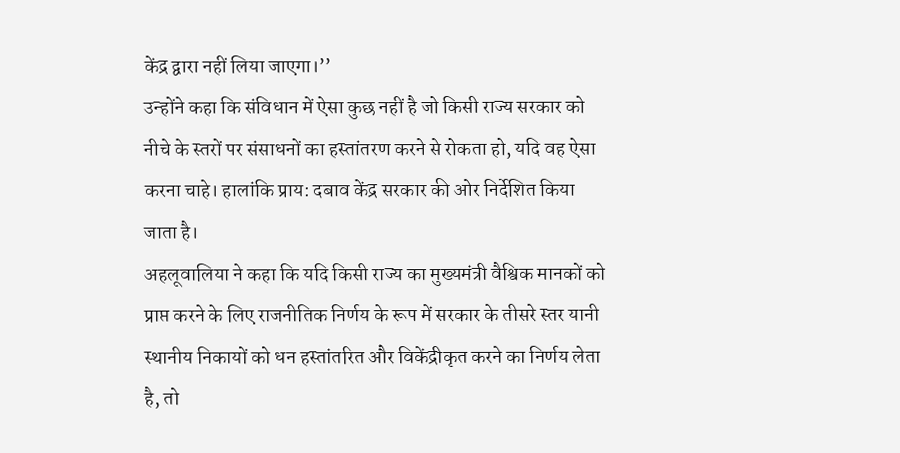केंद्र द्वारा नहीं लिया जाएगा।’’
उन्होंने कहा कि संविधान में ऐसा कुछ नहीं है जो किसी राज्य सरकार को नीचे के स्तरों पर संसाधनों का हस्तांतरण करने से रोकता हो, यदि वह ऐसा करना चाहे। हालांकि प्राय: दबाव केंद्र सरकार की ओर निर्देशित किया जाता है।
अहलूवालिया ने कहा कि यदि किसी राज्य का मुख्यमंत्री वैश्विक मानकों को प्राप्त करने के लिए राजनीतिक निर्णय के रूप में सरकार के तीसरे स्तर यानी स्थानीय निकायों को धन हस्तांतरित और विकेंद्रीकृत करने का निर्णय लेता है, तो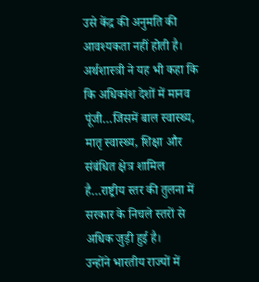उसे केंद्र की अनुमति की आवश्यकता नहीं होती है।
अर्थशास्त्री ने यह भी कहा कि कि अधिकांश देशों में मानव पूंजी…जिसमें बाल स्वास्थ्य, मातृ स्वास्थ्य, शिक्षा और संबंधित क्षेत्र शामिल है…राष्ट्रीय स्तर की तुलना में सरकार के निचले स्तरों से अधिक जुड़ी हुई है।
उन्होंने भारतीय राज्यों में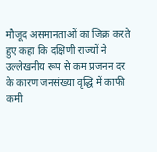मौजूद असमानताओं का जिक्र करते हुए कहा कि दक्षिणी राज्यों ने उल्लेखनीय रूप से कम प्रजनन दर के कारण जनसंख्या वृद्धि में काफी कमी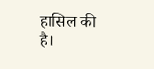हासिल की है।